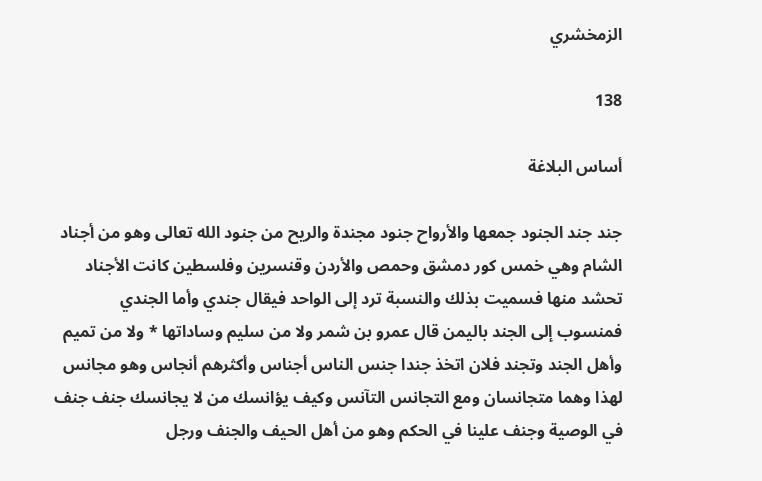الزمخشري

138

أساس البلاغة

جند جند الجنود جمعها والأرواح جنود مجندة والريح من جنود الله تعالى وهو من أجناد الشام وهي خمس كور دمشق وحمص والأردن وقنسرين وفلسطين كانت الأجناد تحشد منها فسميت بذلك والنسبة ترد إلى الواحد فيقال جندي وأما الجندي فمنسوب إلى الجند باليمن قال عمرو بن شمر ولا من سليم وساداتها * ولا من تميم وأهل الجند وتجند فلان اتخذ جندا جنس الناس أجناس وأكثرهم أنجاس وهو مجانس لهذا وهما متجانسان ومع التجانس التآنس وكيف يؤانسك من لا يجانسك جنف جنف في الوصية وجنف علينا في الحكم وهو من أهل الحيف والجنف ورجل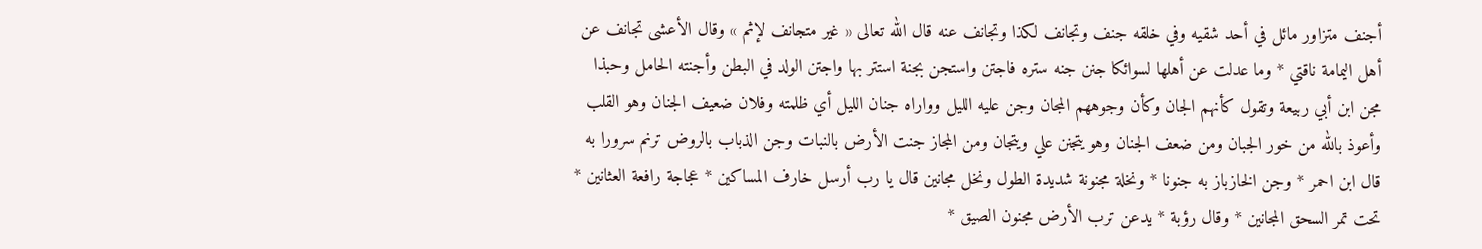أجنف متزاور مائل في أحد شقيه وفي خلقه جنف وتجانف لكذا وتجانف عنه قال الله تعالى « غير متجانف لإثم » وقال الأعشى تجانف عن أهل اليمامة ناقتي * وما عدلت عن أهلها لسوائكا جنن جنه ستره فاجتن واستجن بجنة استتر بها واجتن الولد في البطن وأجنته الحامل وحبذا مجن ابن أبي ربيعة وتقول كأنهم الجان وكأن وجوههم المجان وجن عليه الليل وواراه جنان الليل أي ظلمته وفلان ضعيف الجنان وهو القلب وأعوذ بالله من خور الجبان ومن ضعف الجنان وهو يتجنن علي ويتجان ومن المجاز جنت الأرض بالنبات وجن الذباب بالروض ترنم سرورا به قال ابن احمر * وجن الخازباز به جنونا * ونخلة مجنونة شديدة الطول ونخل مجانين قال يا رب أرسل خارف المساكين * عجاجة رافعة العثانين * تحت تمر السحق المجانين * وقال رؤبة * يدعن ترب الأرض مجنون الصيق *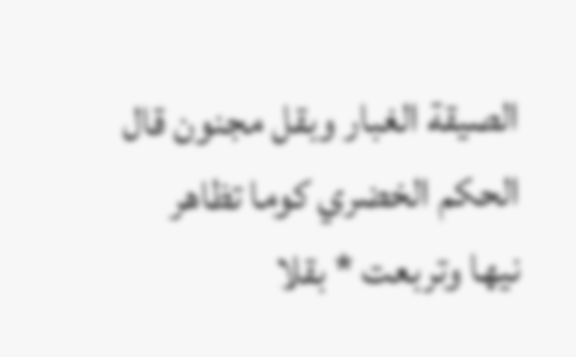الصيقة الغبار وبقل مجنون قال الحكم الخضري كوما تظاهر نيها وتربعت * بقلا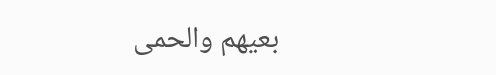بعيهم والحمى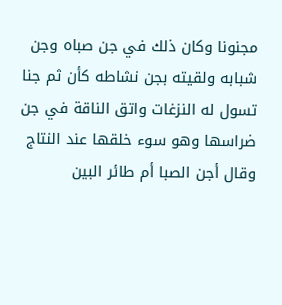مجنونا وكان ذلك في جن صباه وجن شبابه ولقيته بجن نشاطه كأن ثم جنا تسول له النزغات واتق الناقة في جن ضراسها وهو سوء خلقها عند النتاج وقال أجن الصبا أم طائر البين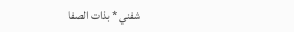شفني * بذات الصفا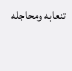تنعابه ومحاجله